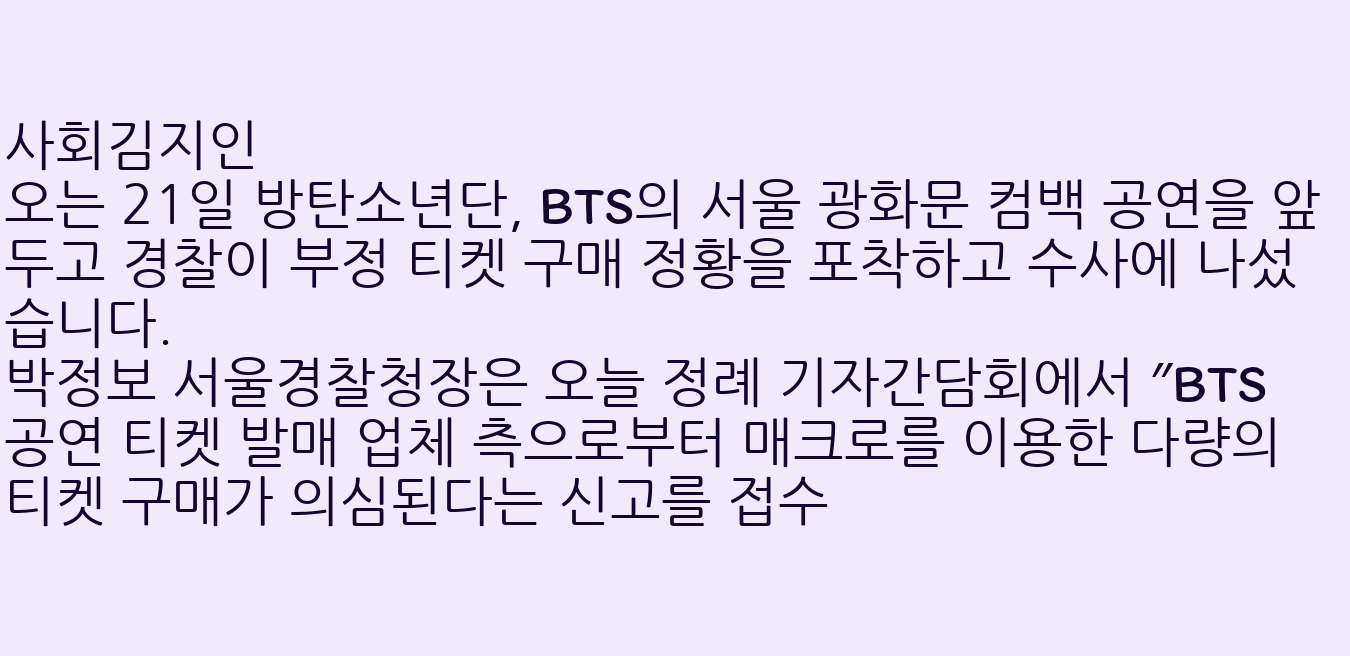사회김지인
오는 21일 방탄소년단, BTS의 서울 광화문 컴백 공연을 앞두고 경찰이 부정 티켓 구매 정황을 포착하고 수사에 나섰습니다.
박정보 서울경찰청장은 오늘 정례 기자간담회에서 ″BTS 공연 티켓 발매 업체 측으로부터 매크로를 이용한 다량의 티켓 구매가 의심된다는 신고를 접수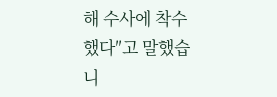해 수사에 착수했다″고 말했습니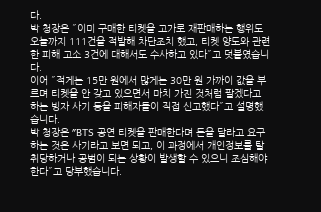다.
박 청장은 ″이미 구매한 티켓을 고가로 재판매하는 행위도 오늘까지 111건을 적발해 차단조치 했고, 티켓 양도와 관련한 피해 고소 3건에 대해서도 수사하고 있다″고 덧붙였습니다.
이어 ″적게는 15만 원에서 많게는 30만 원 가까이 값을 부르며 티켓을 안 갖고 있으면서 마치 가진 것처럼 팔겠다고 하는 빙자 사기 등을 피해자들이 직접 신고했다″고 설명했습니다.
박 청장은 ″BTS 공연 티켓을 판매한다며 돈을 달라고 요구하는 것은 사기라고 보면 되고, 이 과정에서 개인정보를 탈취당하거나 공범이 되는 상황이 발생할 수 있으니 조심해야 한다″고 당부했습니다.